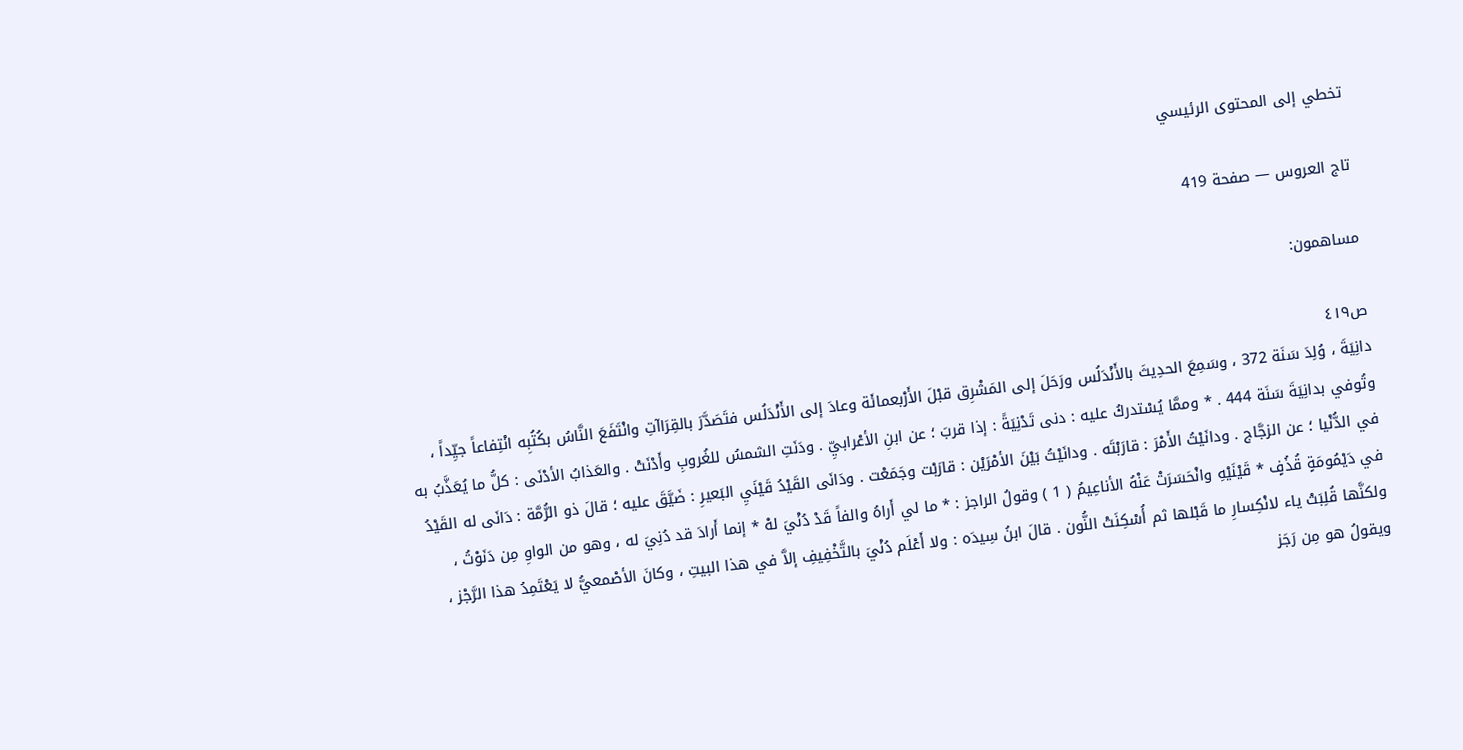تخطي إلى المحتوى الرئيسي

تاج العروس — صفحة 419

مساهمون:

ص٤١٩
دانِيَةَ ، وُلِدَ سَنَة 372 ، وسَمِعَ الحدِيثَ بالأَنْدَلُس ورَحَلَ إلى المَشْرِق قبْلَ الأَرْبعمائَة وعادَ إلى الأَنْدَلُس فتَصَدَّرَ بالقِرَاآتِ وانْتَفَعَ النَّاسُ بكُتُبِه انْتِفاعاً جيِّداً ، وتُوفي بدانِيَةَ سَنَة 444 . * وممَّا يُسْتدركُ عليه : دنى تَدْنِيَةً : إذا قربَ ؛ عن ابنِ الأعْرابيِّ . ودَنَتِ الشمسُ للغُروبِ وأَدْنَتْ . والعَذابُ الأدْنَى : كلُّ ما يُعَذَّبُ به في الدُّنْيا ؛ عن الزجَّاج . ودانَيْتُ الأَمْرَ : قارَبْتَه . ودانَيْتُ بَيْنَ الأمْرَيْن : قارَبْت وجَمَعْت . ودَانَى القَيْدُ قَيْنَيِ البَعيرِ : ضَيَّقَ عليه ؛ قالَ ذو الرُّمَّة : دَانَى له القَيْدُ في دَيْمُومَةٍ قُذُفٍ * قَيْنَيْهِ وانْحَسَرَتْ عَنْهُ الأناعِيمُ ( 1 ) وقولُ الراجز : * ما لي أَراهُ والفاً قَدْ دُنْيَ لهْ * إنما أَرادَ قد دُنِيَ له ، وهو من الواوِ مِن دَنَوْتُ ، ولكنَّها قُلِبَتْ ياء لانْكِسارِ ما قَبْلها ثم أُسْكِنَتْ النُّون . قالَ ابنُ سِيدَه : ولا أَعْلَم دُنْيَ بالتَّخْفِيفِ إلاَّ في هذا البيتِ ، وكانَ الأصْمعيُّ لا يَعْتَمِدُ هذا الرَّجْز ، ويقولُ هو مِن رَجَز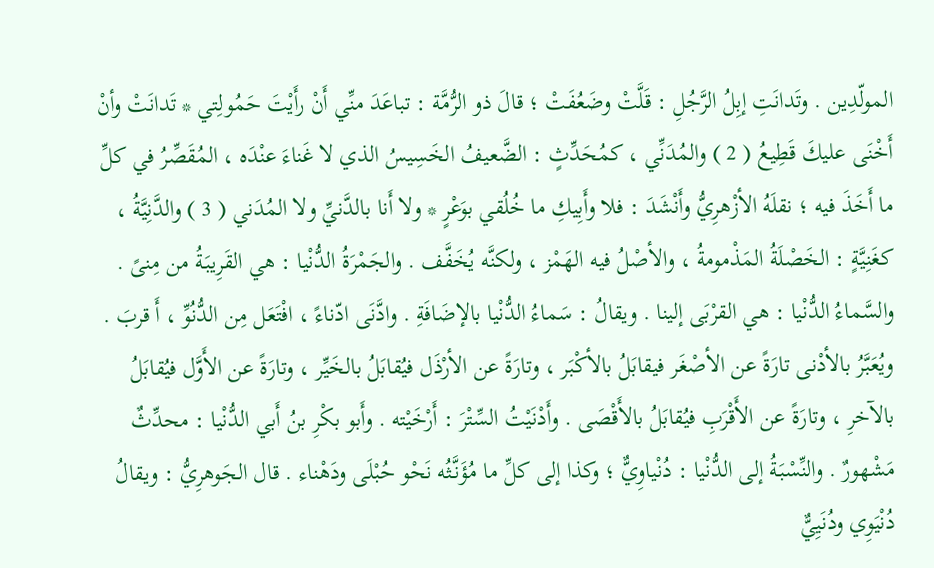المولّدِين . وتَدانَتِ إبِلُ الرَّجُلِ : قَلَّتْ وضَعُفَتْ ؛ قالَ ذو الرُّمَّة : تباعَدَ منِّي أَنْ رأَيْتَ حَمُولِتي * تَدانَتْ وأنْ أَخْنَى عليكَ قَطِيعُ ( 2 ) والمُدَنِّي ، كمُحَدِّثٍ : الضَّعيفُ الخَسِيسُ الذي لا غَناءَ عنْدَه ، المُقَصِّرُ في كلِّ ما أَخَذَ فيه ؛ نقلَهُ الأزْهرِيُّ وأَنْشَدَ : فلا وأَبِيكِ ما خُلُقي بوَعْرٍ * ولا أَنا بالدَّنيِّ ولا المُدَني ( 3 ) والدَّنِيَّةُ ، كغَنِيَّةٍ : الخَصْلَةُ المَذْمومةُ ، والأصْلُ فيه الهَمْز ، ولكنَّه يُخَفَّف . والجَمْرَةُ الدُّنْيا : هي القَرِيبَةُ من مِنىً . والسَّماءُ الدُّنْيا : هي القرْبَى إلينا . ويقالُ : سَماءُ الدُّنْيا بالإضَافَةِ . وادَّنَى ادّناءً ، افْتَعَل مِن الدُّنُوِّ ، أَ قربَ . ويُعَبَّرُ بالأدْنى تارَةً عن الأصْغَر فيقابَلُ بالأكْبَر ، وتارَةً عن الأرْذَل فيُقابَلُ بالخَيِّر ، وتارَةً عن الأَوَّل فيُقابَلُ بالآخرِ ، وتارَةً عن الأَقْرَبِ فيُقابَلُ بالأَقْصَى . وأَدْنَيْتُ السِّتْرَ : أَرْخَيْته . وأَبو بكْرِ بنُ أَبي الدُّنْيا : محدِّثٌ مَشْهورٌ . والنِّسْبَةُ إلى الدُّنْيا : دُنْياوِيٌّ ؛ وكذا إلى كلِّ ما مُؤَنَّثُه نَحْو حُبْلَى ودَهْناء . قال الجَوهرِيُّ : ويقالُ دُنْيَوِي ودُنَيِيٌّ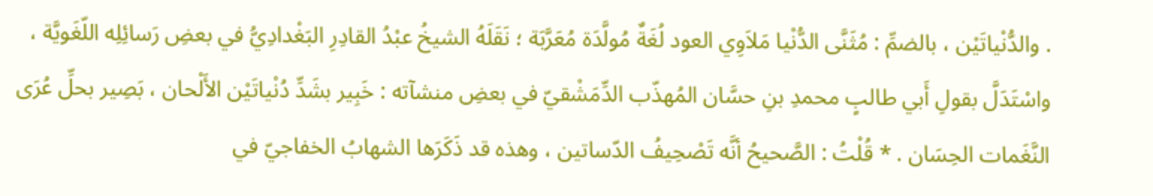. والدُّنْياتَيْن ، بالضمِّ : مُثَنَّى الدُّنْيا مَلاَوِي العود لُغَةٌ مُولَّدَة مُعَرَّبَة ؛ نَقَلَهُ الشيخُ عبْدُ القادِرِ البَغْدادِيُّ في بعضِ رَسائِلِه اللّغَويَّة ، واسْتَدَلَّ بقولِ أَبي طالبٍ محمدِ بنِ حسَّان المُهذّب الدِّمَشْقيّ في بعضِ منشآته : خَبِير بشَدِّ دُنْياتَيْن الأَلْحان ، بَصِير بحلِّ عُرَى النَّغَمات الحِسَان . * قُلْتُ : الصَّحيحُ أنَّه تَصْحِيفُ الدّساتين ، وهذه قد ذَكَرَها الشهابُ الخفاجيّ في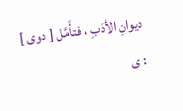ديوانِ الأدَبِ ، فتأَمَّل [ دوى ] : ى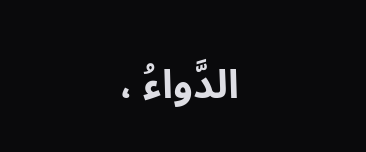الدَّواءُ ،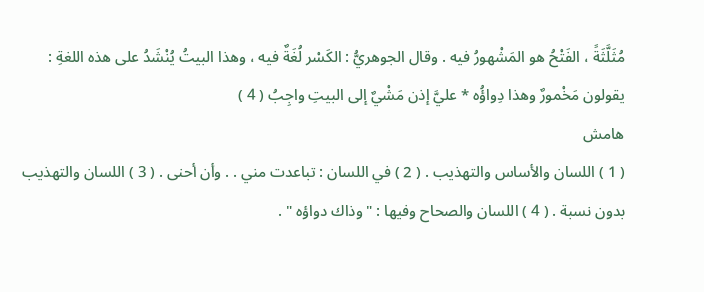مُثَلَّثَةً ، الفَتْحُ هو المَشْهورُ فيه . وقال الجوهريُّ : الكَسْر لُغَةٌ فيه ، وهذا البيتُ يُنْشَدُ على هذه اللغةِ : يقولون مَخْمورٌ وهذا دِواؤُه * عليَّ إذن مَشْيٌ إلى البيتِ واجِبُ ( 4 )
هامش
( 1 ) اللسان والأساس والتهذيب . ( 2 ) في اللسان : تباعدت مني . . وأن أحنى . ( 3 ) اللسان والتهذيب بدون نسبة . ( 4 ) اللسان والصحاح وفيها : " وذاك دواؤه " .